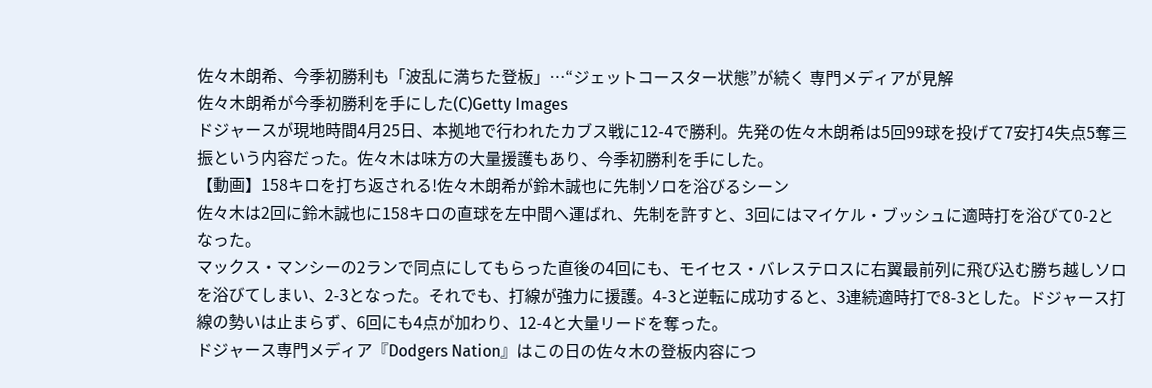佐々木朗希、今季初勝利も「波乱に満ちた登板」…“ジェットコースター状態”が続く 専門メディアが見解
佐々木朗希が今季初勝利を手にした(C)Getty Images
ドジャースが現地時間4月25日、本拠地で行われたカブス戦に12-4で勝利。先発の佐々木朗希は5回99球を投げて7安打4失点5奪三振という内容だった。佐々木は味方の大量援護もあり、今季初勝利を手にした。
【動画】158キロを打ち返される!佐々木朗希が鈴木誠也に先制ソロを浴びるシーン
佐々木は2回に鈴木誠也に158キロの直球を左中間へ運ばれ、先制を許すと、3回にはマイケル・ブッシュに適時打を浴びて0-2となった。
マックス・マンシーの2ランで同点にしてもらった直後の4回にも、モイセス・バレステロスに右翼最前列に飛び込む勝ち越しソロを浴びてしまい、2-3となった。それでも、打線が強力に援護。4-3と逆転に成功すると、3連続適時打で8-3とした。ドジャース打線の勢いは止まらず、6回にも4点が加わり、12-4と大量リードを奪った。
ドジャース専門メディア『Dodgers Nation』はこの日の佐々木の登板内容につ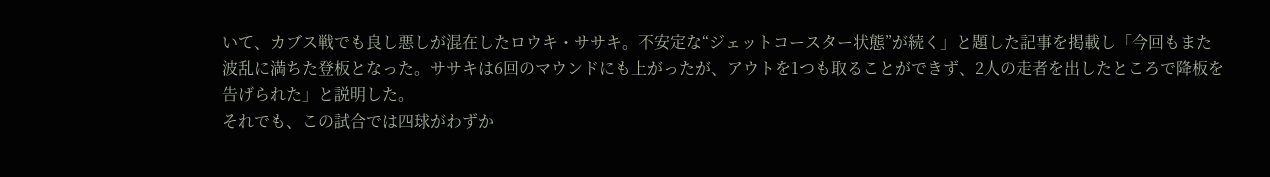いて、カブス戦でも良し悪しが混在したロウキ・ササキ。不安定な“ジェットコースター状態”が続く」と題した記事を掲載し「今回もまた波乱に満ちた登板となった。ササキは6回のマウンドにも上がったが、アウトを1つも取ることができず、2人の走者を出したところで降板を告げられた」と説明した。
それでも、この試合では四球がわずか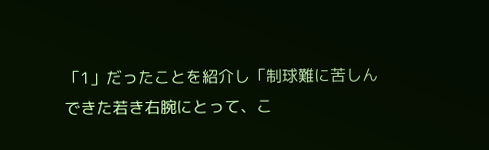「1」だったことを紹介し「制球難に苦しんできた若き右腕にとって、こ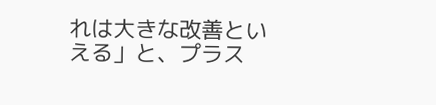れは大きな改善といえる」と、プラス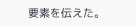要素を伝えた。